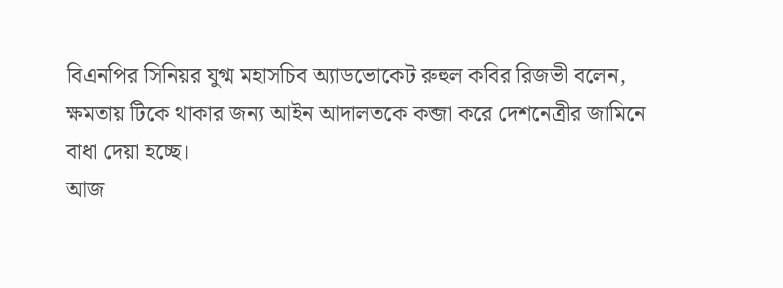বিএনপির সিনিয়র যুগ্ম মহাসচিব অ্যাডভোকেট রুহুল কবির রিজভী বলেন, ক্ষমতায় টিকে থাকার জন্য আইন আদালতকে কব্জা করে দেশনেত্রীর জামিনে বাধা দেয়া হচ্ছে।
আজ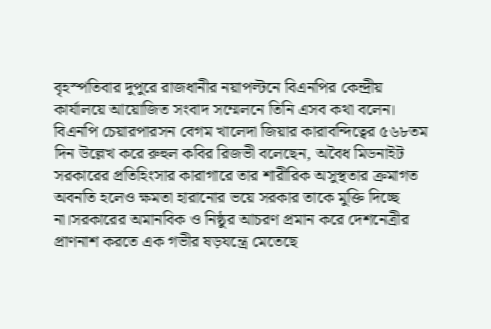বৃহস্পতিবার দুপুরে রাজধানীর নয়াপল্টনে বিএনপির কেন্দ্রীয় কার্যালয়ে আয়োজিত সংবাদ সম্মেলনে তিনি এসব কথা বলেন।
বিএনপি চেয়ারপারসন বেগম খালেদা জিয়ার কারাবন্দিত্বের ৫৬৮তম দিন উল্লেখ করে রুহুল কবির রিজভী বলেছেন, অবৈধ মিডনাইট সরকারের প্রতিহিংসার কারাগারে তার শারীরিক অসুস্থতার ক্রমাগত অবনতি হলেও ক্ষমতা হারানোর ভয়ে সরকার তাকে মুক্তি দিচ্ছে না।সরকারের অমানবিক ও নিষ্ঠুর আচরণ প্রমান করে দেশনেত্রীর প্রাণনাশ করতে এক গভীর ষড়যন্ত্রে মেতেছে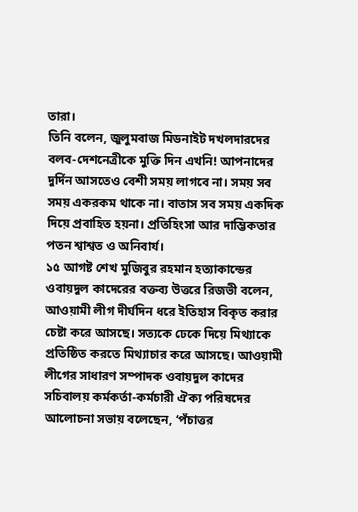তারা।
তিনি বলেন, জুলুমবাজ মিডনাইট দখলদারদের বলব-দেশনেত্রীকে মুক্তি দিন এখনি! আপনাদের দুর্দিন আসতেও বেশী সময় লাগবে না। সময় সব সময় একরকম থাকে না। বাতাস সব সময় একদিক দিয়ে প্রবাহিত হয়না। প্রতিহিংসা আর দাম্ভিকতার পতন শ্বাশ্বত ও অনিবার্য।
১৫ আগষ্ট শেখ মুজিবুর রহমান হত্যাকান্ডের ওবায়দুল কাদেরের বক্তব্য উত্তরে রিজভী বলেন, আওয়ামী লীগ দীর্ঘদিন ধরে ইতিহাস বিকৃত করার চেষ্টা করে আসছে। সত্যকে ঢেকে দিয়ে মিথ্যাকে প্রতিষ্ঠিত করতে মিথ্যাচার করে আসছে। আওয়ামী লীগের সাধারণ সম্পাদক ওবায়দুল কাদের সচিবালয় কর্মকর্তা-কর্মচারী ঐক্য পরিষদের আলোচনা সভায় বলেছেন, ‘পঁচাত্তর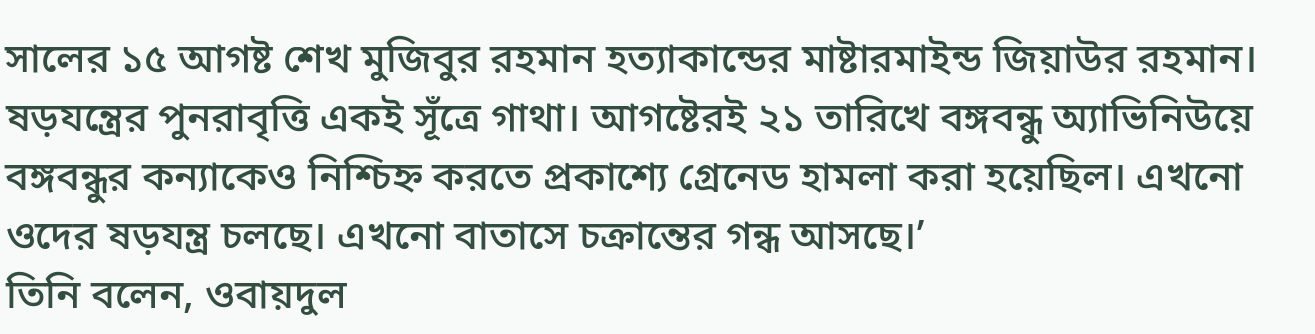সালের ১৫ আগষ্ট শেখ মুজিবুর রহমান হত্যাকান্ডের মাষ্টারমাইন্ড জিয়াউর রহমান। ষড়যন্ত্রের পুনরাবৃত্তি একই সূঁত্রে গাথা। আগষ্টেরই ২১ তারিখে বঙ্গবন্ধু অ্যাভিনিউয়ে বঙ্গবন্ধুর কন্যাকেও নিশ্চিহ্ন করতে প্রকাশ্যে গ্রেনেড হামলা করা হয়েছিল। এখনো ওদের ষড়যন্ত্র চলছে। এখনো বাতাসে চক্রান্তের গন্ধ আসছে।’
তিনি বলেন, ওবায়দুল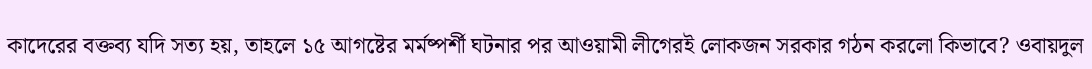কাদেরের বক্তব্য যদি সত্য হয়, তাহলে ১৫ আগষ্টের মর্মষ্পর্শী ঘটনার পর আওয়ামী লীগেরই লোকজন সরকার গঠন করলো কিভাবে? ওবায়দুল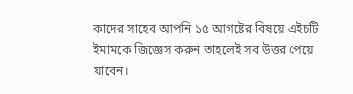কাদের সাহেব আপনি ১৫ আগষ্টের বিষয়ে এইচটি ইমামকে জিজ্ঞেস করুন তাহলেই সব উত্তর পেয়ে যাবেন।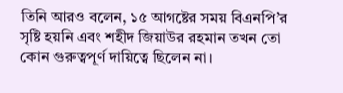তিনি আরও বলেন, ১৫ আগষ্টের সময় বিএনপি’র সৃষ্টি হয়নি এবং শহীদ জিয়াউর রহমান তখন তো কোন গুরুত্বপূর্ণ দায়িত্বে ছিলেন না।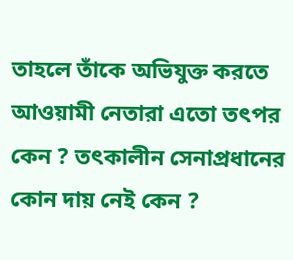তাহলে তাঁকে অভিযুক্ত করতে আওয়ামী নেতারা এতো তৎপর কেন ? তৎকালীন সেনাপ্রধানের কোন দায় নেই কেন ?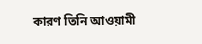কারণ তিনি আওয়ামী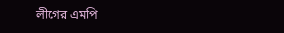লীগের এমপি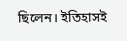ছিলেন। ইতিহাসই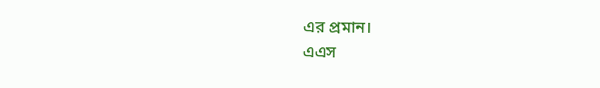এর প্রমান।
এএস